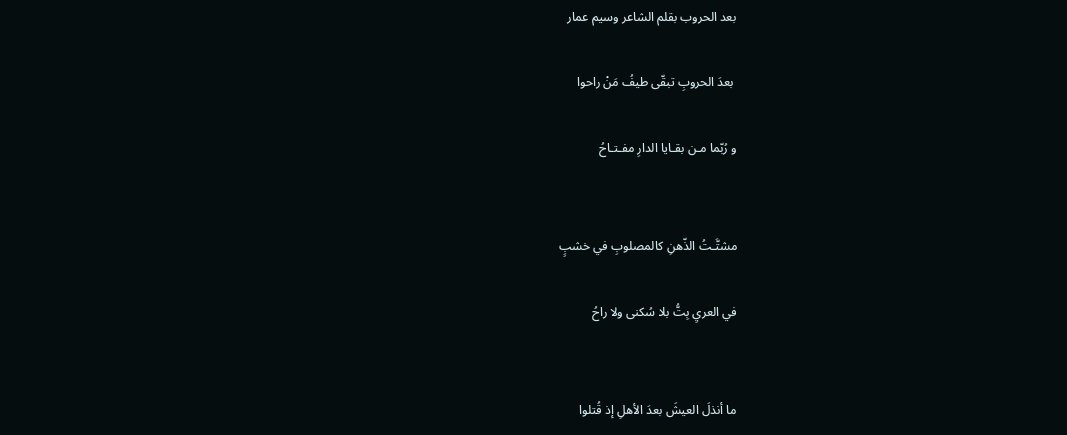بعد الحروب بقلم الشاعر وسيم عمار

 بعدَ الحروبِ تبقّى طيفُ مَنْ راحوا

و رُبّما مـن بقـايا الدارِ مفـتـاحُ


مشتَّـتُ الذّهنِ كالمصلوبِ في خشبٍ

في العريِ بِتُّ بلا سُكنى ولا راحُ


ما أنذلَ العيشَ بعدَ الأهلِ إذ قُتلوا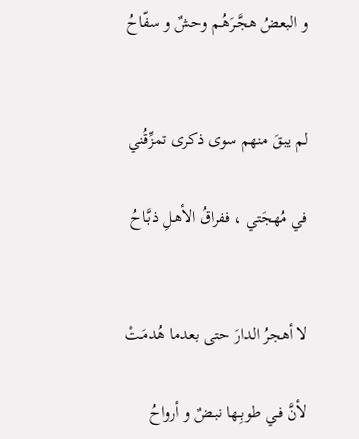و البعضُ هجَّـرَهُـم وحشٌ و سفّاحُ


لم يبقَ منهم سوى ذكرى تمزِّقُني

في مُهجَتي ، ففراقُ الأهـلِ ذبَّـاحُ


لا أهجرُ الدارَ حتى بعدما هُدمَـتْ

لأنَّ فـي طوبِـها نبـضٌ و أرواحُ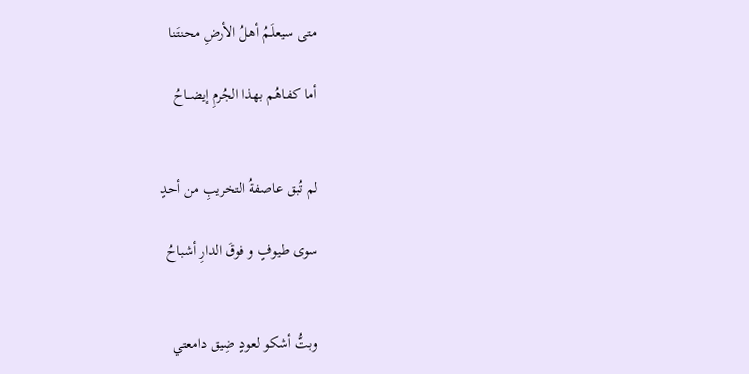متى سيعلَـمُ أهـلُ الأرضِ محنتَـنا

أما كفـاهُم بهذا الجُرمِ إيضــاحُ


لم تُبق عاصفةُ التخريبِ من أحدٍ

سوى طيوفٍ و فوقَ الدارِ أشباحُ


وبتُّ أشكو لعودٍ ضِيق دامعتي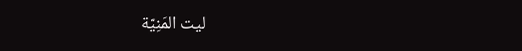ليت المَنِيّة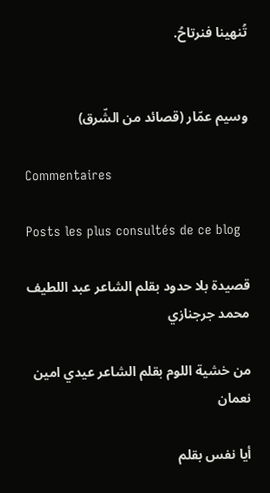تُنهينا فنرتاحُ.


وسيم عمّار (قصائد من الشّرق)

Commentaires

Posts les plus consultés de ce blog

قصيدة بلا حدود بقلم الشاعر عبد اللطيف محمد جرجنازي

من خشية اللوم بقلم الشاعر عيدي امين نعمان

أيا نفس بقلم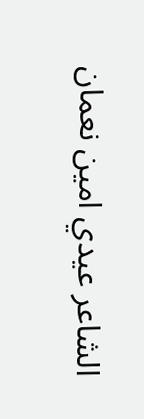الشاعر عيدي امين نعمان